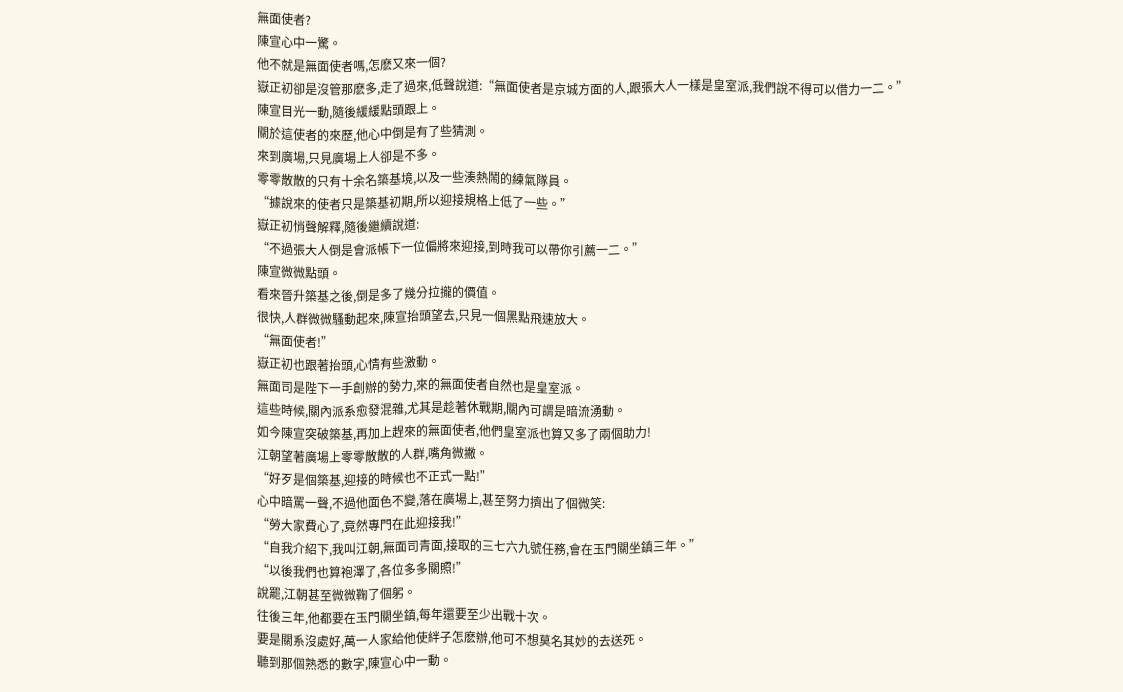無面使者?
陳宣心中一驚。
他不就是無面使者嗎,怎麽又來一個?
嶽正初卻是沒管那麽多,走了過來,低聲說道:“無面使者是京城方面的人,跟張大人一樣是皇室派,我們說不得可以借力一二。”
陳宣目光一動,隨後緩緩點頭跟上。
關於這使者的來歷,他心中倒是有了些猜測。
來到廣場,只見廣場上人卻是不多。
零零散散的只有十余名築基境,以及一些湊熱鬧的練氣隊員。
“據說來的使者只是築基初期,所以迎接規格上低了一些。”
嶽正初悄聲解釋,隨後繼續說道:
“不過張大人倒是會派帳下一位偏將來迎接,到時我可以帶你引薦一二。”
陳宣微微點頭。
看來晉升築基之後,倒是多了幾分拉攏的價值。
很快,人群微微騷動起來,陳宣抬頭望去,只見一個黑點飛速放大。
“無面使者!”
嶽正初也跟著抬頭,心情有些激動。
無面司是陛下一手創辦的勢力,來的無面使者自然也是皇室派。
這些時候,關內派系愈發混雜,尤其是趁著休戰期,關內可謂是暗流湧動。
如今陳宣突破築基,再加上趕來的無面使者,他們皇室派也算又多了兩個助力!
江朝望著廣場上零零散散的人群,嘴角微撇。
“好歹是個築基,迎接的時候也不正式一點!”
心中暗罵一聲,不過他面色不變,落在廣場上,甚至努力擠出了個微笑:
“勞大家費心了,竟然專門在此迎接我!”
“自我介紹下,我叫江朝,無面司青面,接取的三七六九號任務,會在玉門關坐鎮三年。”
“以後我們也算袍澤了,各位多多關照!”
說罷,江朝甚至微微鞠了個躬。
往後三年,他都要在玉門關坐鎮,每年還要至少出戰十次。
要是關系沒處好,萬一人家給他使絆子怎麽辦,他可不想莫名其妙的去送死。
聽到那個熟悉的數字,陳宣心中一動。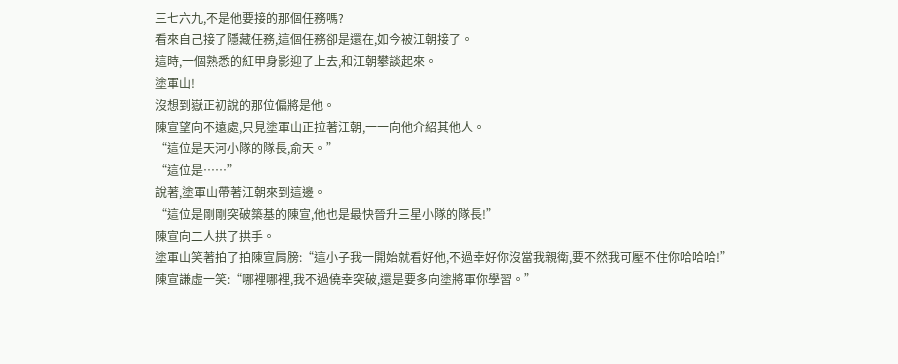三七六九,不是他要接的那個任務嗎?
看來自己接了隱藏任務,這個任務卻是還在,如今被江朝接了。
這時,一個熟悉的紅甲身影迎了上去,和江朝攀談起來。
塗軍山!
沒想到嶽正初說的那位偏將是他。
陳宣望向不遠處,只見塗軍山正拉著江朝,一一向他介紹其他人。
“這位是天河小隊的隊長,俞天。”
“這位是……”
說著,塗軍山帶著江朝來到這邊。
“這位是剛剛突破築基的陳宣,他也是最快晉升三星小隊的隊長!”
陳宣向二人拱了拱手。
塗軍山笑著拍了拍陳宣肩膀:“這小子我一開始就看好他,不過幸好你沒當我親衛,要不然我可壓不住你哈哈哈!”
陳宣謙虛一笑:“哪裡哪裡,我不過僥幸突破,還是要多向塗將軍你學習。”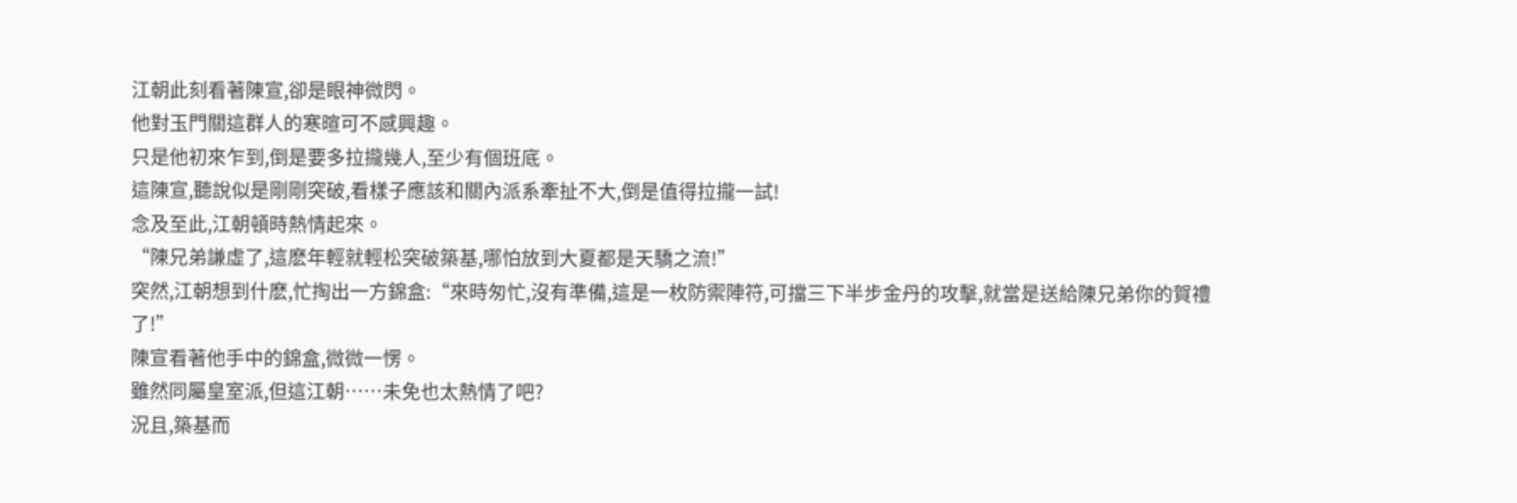江朝此刻看著陳宣,卻是眼神微閃。
他對玉門關這群人的寒暄可不感興趣。
只是他初來乍到,倒是要多拉攏幾人,至少有個班底。
這陳宣,聽說似是剛剛突破,看樣子應該和關內派系牽扯不大,倒是值得拉攏一試!
念及至此,江朝頓時熱情起來。
“陳兄弟謙虛了,這麽年輕就輕松突破築基,哪怕放到大夏都是天驕之流!”
突然,江朝想到什麽,忙掏出一方錦盒:“來時匆忙,沒有準備,這是一枚防禦陣符,可擋三下半步金丹的攻擊,就當是送給陳兄弟你的賀禮了!”
陳宣看著他手中的錦盒,微微一愣。
雖然同屬皇室派,但這江朝……未免也太熱情了吧?
況且,築基而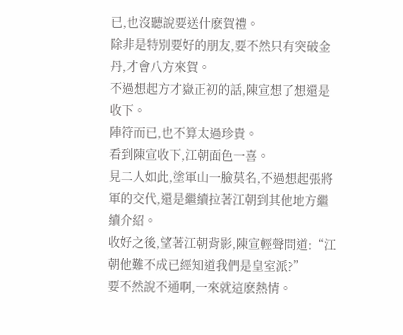已,也沒聽說要送什麽賀禮。
除非是特別要好的朋友,要不然只有突破金丹,才會八方來賀。
不過想起方才嶽正初的話,陳宣想了想還是收下。
陣符而已,也不算太過珍貴。
看到陳宣收下,江朝面色一喜。
見二人如此,塗軍山一臉莫名,不過想起張將軍的交代,還是繼續拉著江朝到其他地方繼續介紹。
收好之後,望著江朝背影,陳宣輕聲問道:“江朝他難不成已經知道我們是皇室派?”
要不然說不通啊,一來就這麽熱情。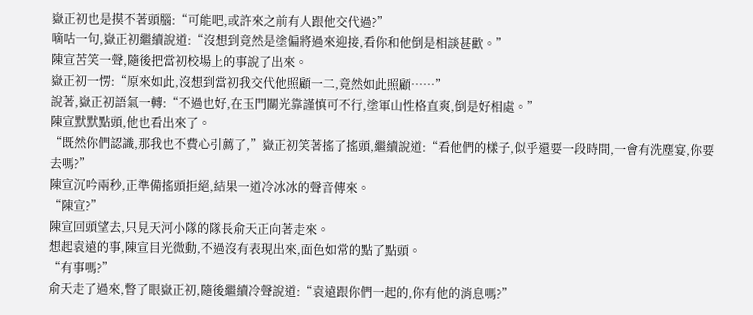嶽正初也是摸不著頭腦:“可能吧,或許來之前有人跟他交代過?”
嘀咕一句,嶽正初繼續說道:“沒想到竟然是塗偏將過來迎接,看你和他倒是相談甚歡。”
陳宣苦笑一聲,隨後把當初校場上的事說了出來。
嶽正初一愣:“原來如此,沒想到當初我交代他照顧一二,竟然如此照顧……”
說著,嶽正初語氣一轉:“不過也好,在玉門關光靠謹慎可不行,塗軍山性格直爽,倒是好相處。”
陳宣默默點頭,他也看出來了。
“既然你們認識,那我也不費心引薦了,”嶽正初笑著搖了搖頭,繼續說道:“看他們的樣子,似乎還要一段時間,一會有洗塵宴,你要去嗎?”
陳宣沉吟兩秒,正準備搖頭拒絕,結果一道冷冰冰的聲音傳來。
“陳宣?”
陳宣回頭望去,只見天河小隊的隊長俞天正向著走來。
想起袁遠的事,陳宣目光微動,不過沒有表現出來,面色如常的點了點頭。
“有事嗎?”
俞天走了過來,瞥了眼嶽正初,隨後繼續冷聲說道:“袁遠跟你們一起的,你有他的消息嗎?”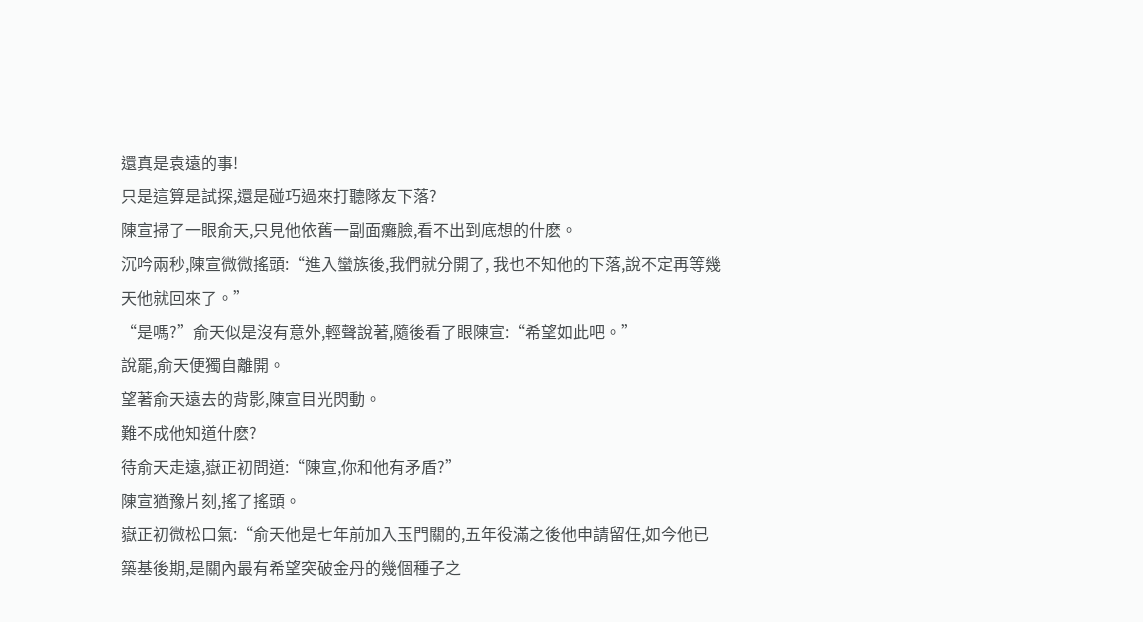還真是袁遠的事!
只是這算是試探,還是碰巧過來打聽隊友下落?
陳宣掃了一眼俞天,只見他依舊一副面癱臉,看不出到底想的什麽。
沉吟兩秒,陳宣微微搖頭:“進入蠻族後,我們就分開了, 我也不知他的下落,說不定再等幾天他就回來了。”
“是嗎?”俞天似是沒有意外,輕聲說著,隨後看了眼陳宣:“希望如此吧。”
說罷,俞天便獨自離開。
望著俞天遠去的背影,陳宣目光閃動。
難不成他知道什麽?
待俞天走遠,嶽正初問道:“陳宣,你和他有矛盾?”
陳宣猶豫片刻,搖了搖頭。
嶽正初微松口氣:“俞天他是七年前加入玉門關的,五年役滿之後他申請留任,如今他已築基後期,是關內最有希望突破金丹的幾個種子之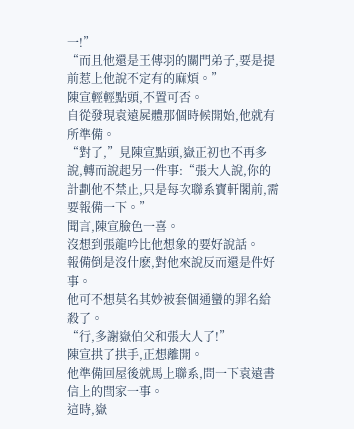一!”
“而且他還是王傳羽的關門弟子,要是提前惹上他說不定有的麻煩。”
陳宣輕輕點頭,不置可否。
自從發現袁遠屍體那個時候開始,他就有所準備。
“對了,”見陳宣點頭,嶽正初也不再多說,轉而說起另一件事:“張大人說,你的計劃他不禁止,只是每次聯系寶軒閣前,需要報備一下。”
聞言,陳宣臉色一喜。
沒想到張龍吟比他想象的要好說話。
報備倒是沒什麽,對他來說反而還是件好事。
他可不想莫名其妙被套個通蠻的罪名給殺了。
“行,多謝嶽伯父和張大人了!”
陳宣拱了拱手,正想離開。
他準備回屋後就馬上聯系,問一下袁遠書信上的閆家一事。
這時,嶽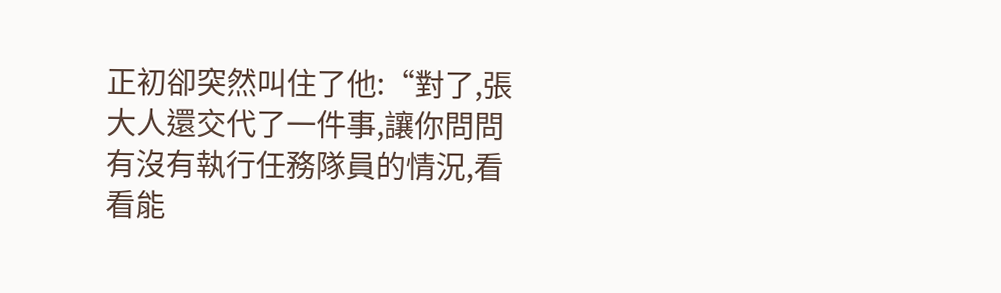正初卻突然叫住了他:“對了,張大人還交代了一件事,讓你問問有沒有執行任務隊員的情況,看看能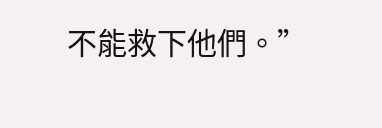不能救下他們。”